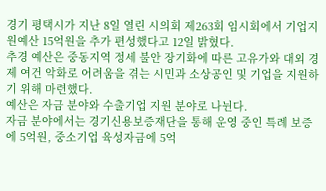경기 평택시가 지난 8일 열린 시의회 제263회 임시회에서 기업지원예산 15억원을 추가 편성했다고 12일 밝혔다.
추경 예산은 중동지역 정세 불안 장기화에 따른 고유가와 대외 경제 여건 악화로 어려움을 겪는 시민과 소상공인 및 기업을 지원하기 위해 마련했다.
예산은 자금 분야와 수출기업 지원 분야로 나뉜다.
자금 분야에서는 경기신용보증재단을 통해 운영 중인 특례 보증에 5억원, 중소기업 육성자금에 5억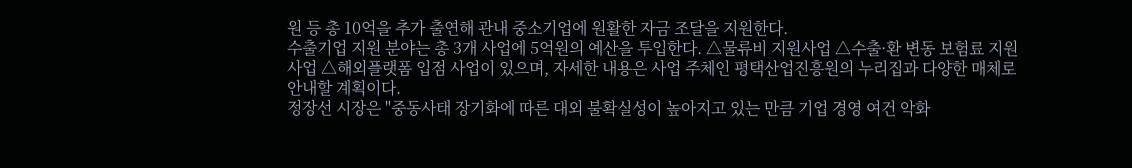원 등 총 10억을 추가 출연해 관내 중소기업에 원활한 자금 조달을 지원한다.
수출기업 지원 분야는 총 3개 사업에 5억원의 예산을 투입한다. △물류비 지원사업 △수출·환 변동 보험료 지원사업 △해외플랫폼 입점 사업이 있으며, 자세한 내용은 사업 주체인 평택산업진흥원의 누리집과 다양한 매체로 안내할 계획이다.
정장선 시장은 "중동사태 장기화에 따른 대외 불확실성이 높아지고 있는 만큼 기업 경영 여건 악화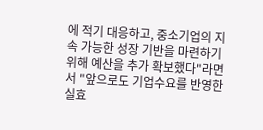에 적기 대응하고, 중소기업의 지속 가능한 성장 기반을 마련하기 위해 예산을 추가 확보했다"라면서 "앞으로도 기업수요를 반영한 실효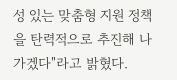성 있는 맞춤형 지원 정책을 탄력적으로 추진해 나가겠다"라고 밝혔다.